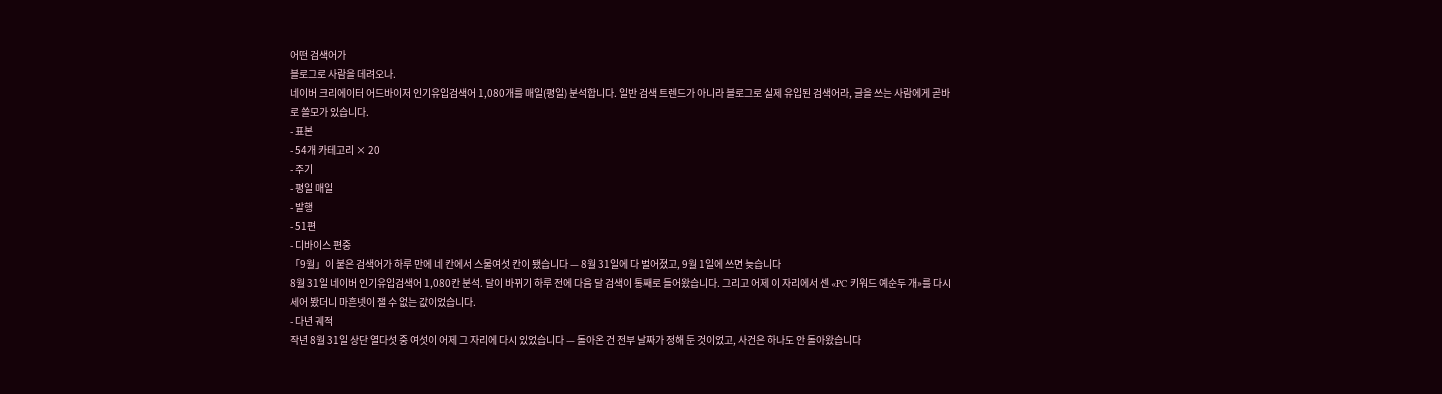어떤 검색어가
블로그로 사람을 데려오나.
네이버 크리에이터 어드바이저 인기유입검색어 1,080개를 매일(평일) 분석합니다. 일반 검색 트렌드가 아니라 블로그로 실제 유입된 검색어라, 글을 쓰는 사람에게 곧바로 쓸모가 있습니다.
- 표본
- 54개 카테고리 × 20
- 주기
- 평일 매일
- 발행
- 51편
- 디바이스 편중
「9월」이 붙은 검색어가 하루 만에 네 칸에서 스물여섯 칸이 됐습니다 — 8월 31일에 다 벌어졌고, 9월 1일에 쓰면 늦습니다
8월 31일 네이버 인기유입검색어 1,080칸 분석. 달이 바뀌기 하루 전에 다음 달 검색이 통째로 들어왔습니다. 그리고 어제 이 자리에서 센 «PC 키워드 예순두 개»를 다시 세어 봤더니 마흔넷이 잴 수 없는 값이었습니다.
- 다년 궤적
작년 8월 31일 상단 열다섯 중 여섯이 어제 그 자리에 다시 있었습니다 — 돌아온 건 전부 날짜가 정해 둔 것이었고, 사건은 하나도 안 돌아왔습니다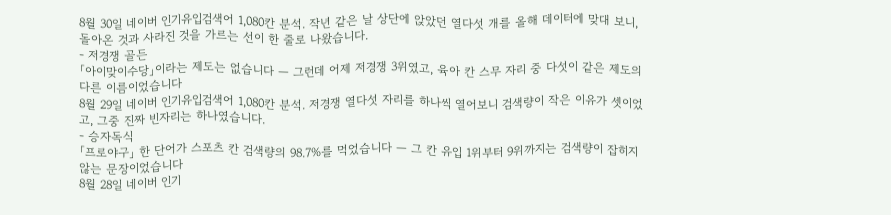8월 30일 네이버 인기유입검색어 1,080칸 분석. 작년 같은 날 상단에 앉았던 열다섯 개를 올해 데이터에 맞대 보니, 돌아온 것과 사라진 것을 가르는 선이 한 줄로 나왔습니다.
- 저경쟁 골든
「아이맞이수당」이라는 제도는 없습니다 — 그런데 어제 저경쟁 3위였고, 육아 칸 스무 자리 중 다섯이 같은 제도의 다른 이름이었습니다
8월 29일 네이버 인기유입검색어 1,080칸 분석. 저경쟁 열다섯 자리를 하나씩 열어보니 검색량이 작은 이유가 셋이었고, 그중 진짜 빈자리는 하나였습니다.
- 승자독식
「프로야구」 한 단어가 스포츠 칸 검색량의 98.7%를 먹었습니다 — 그 칸 유입 1위부터 9위까지는 검색량이 잡히지 않는 문장이었습니다
8월 28일 네이버 인기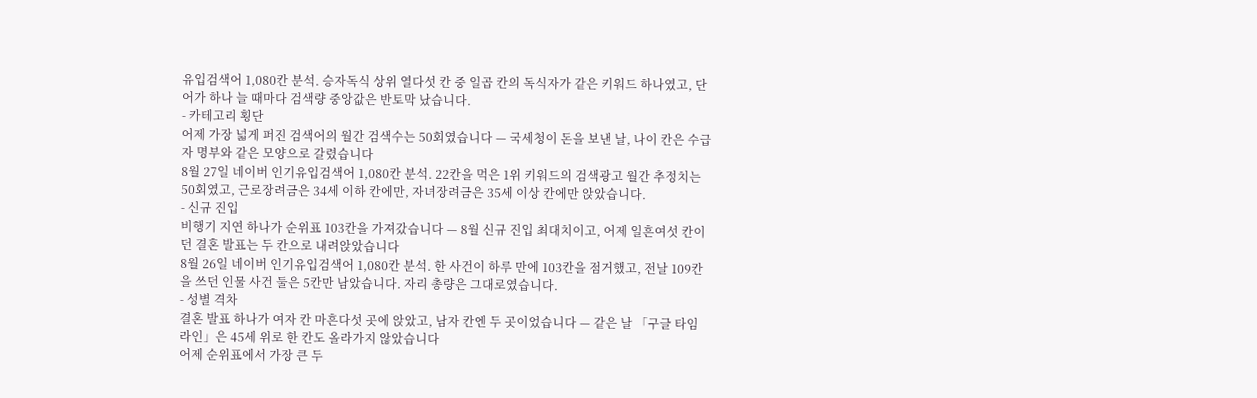유입검색어 1,080칸 분석. 승자독식 상위 열다섯 칸 중 일곱 칸의 독식자가 같은 키워드 하나였고, 단어가 하나 늘 때마다 검색량 중앙값은 반토막 났습니다.
- 카테고리 횡단
어제 가장 넓게 퍼진 검색어의 월간 검색수는 50회였습니다 — 국세청이 돈을 보낸 날, 나이 칸은 수급자 명부와 같은 모양으로 갈렸습니다
8월 27일 네이버 인기유입검색어 1,080칸 분석. 22칸을 먹은 1위 키워드의 검색광고 월간 추정치는 50회였고, 근로장려금은 34세 이하 칸에만, 자녀장려금은 35세 이상 칸에만 앉았습니다.
- 신규 진입
비행기 지연 하나가 순위표 103칸을 가져갔습니다 — 8월 신규 진입 최대치이고, 어제 일흔여섯 칸이던 결혼 발표는 두 칸으로 내려앉았습니다
8월 26일 네이버 인기유입검색어 1,080칸 분석. 한 사건이 하루 만에 103칸을 점거했고, 전날 109칸을 쓰던 인물 사건 둘은 5칸만 남았습니다. 자리 총량은 그대로였습니다.
- 성별 격차
결혼 발표 하나가 여자 칸 마흔다섯 곳에 앉았고, 남자 칸엔 두 곳이었습니다 — 같은 날 「구글 타임라인」은 45세 위로 한 칸도 올라가지 않았습니다
어제 순위표에서 가장 큰 두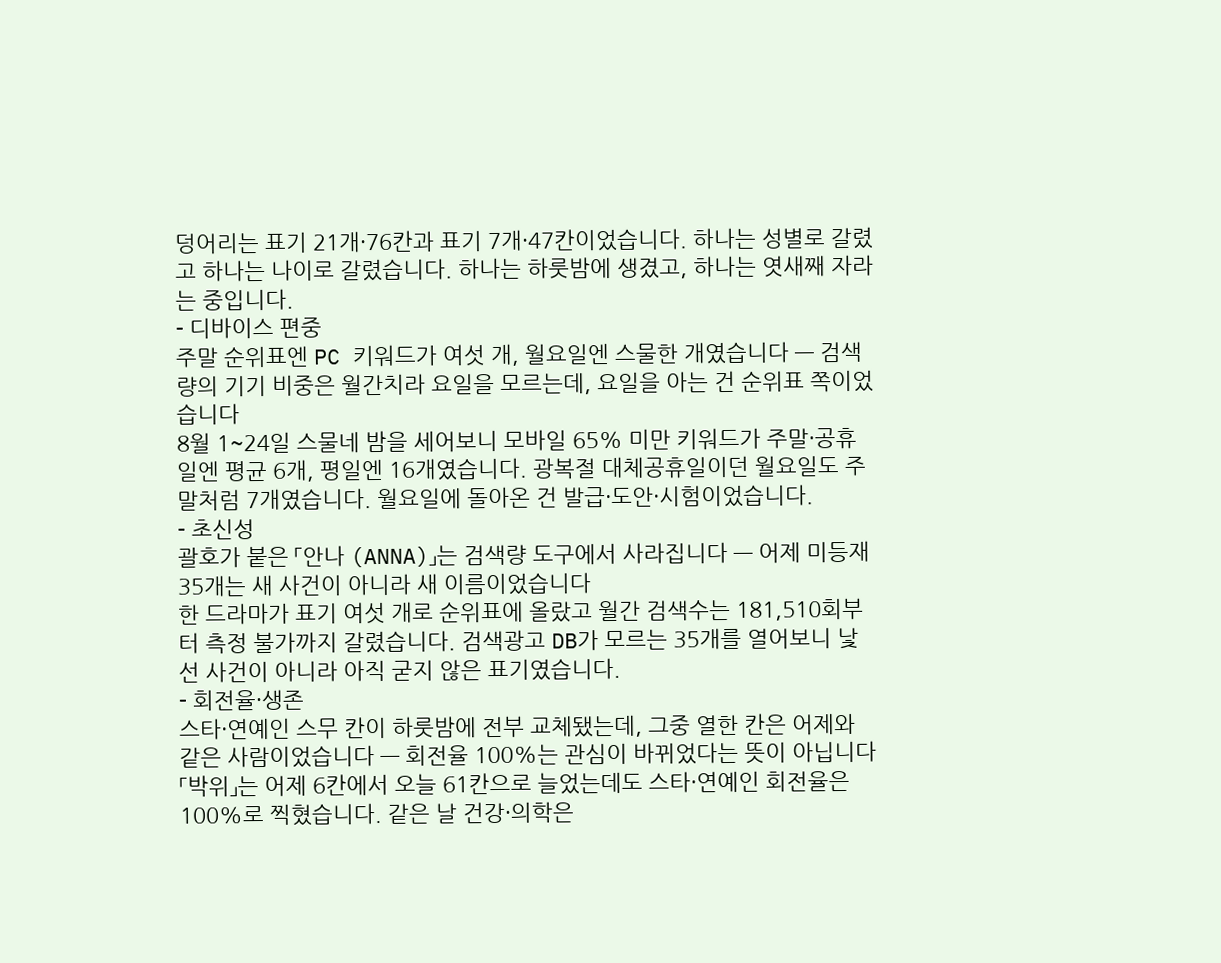덩어리는 표기 21개·76칸과 표기 7개·47칸이었습니다. 하나는 성별로 갈렸고 하나는 나이로 갈렸습니다. 하나는 하룻밤에 생겼고, 하나는 엿새째 자라는 중입니다.
- 디바이스 편중
주말 순위표엔 PC 키워드가 여섯 개, 월요일엔 스물한 개였습니다 — 검색량의 기기 비중은 월간치라 요일을 모르는데, 요일을 아는 건 순위표 쪽이었습니다
8월 1~24일 스물네 밤을 세어보니 모바일 65% 미만 키워드가 주말·공휴일엔 평균 6개, 평일엔 16개였습니다. 광복절 대체공휴일이던 월요일도 주말처럼 7개였습니다. 월요일에 돌아온 건 발급·도안·시험이었습니다.
- 초신성
괄호가 붙은 「안나 (ANNA)」는 검색량 도구에서 사라집니다 — 어제 미등재 35개는 새 사건이 아니라 새 이름이었습니다
한 드라마가 표기 여섯 개로 순위표에 올랐고 월간 검색수는 181,510회부터 측정 불가까지 갈렸습니다. 검색광고 DB가 모르는 35개를 열어보니 낯선 사건이 아니라 아직 굳지 않은 표기였습니다.
- 회전율·생존
스타·연예인 스무 칸이 하룻밤에 전부 교체됐는데, 그중 열한 칸은 어제와 같은 사람이었습니다 — 회전율 100%는 관심이 바뀌었다는 뜻이 아닙니다
「박위」는 어제 6칸에서 오늘 61칸으로 늘었는데도 스타·연예인 회전율은 100%로 찍혔습니다. 같은 날 건강·의학은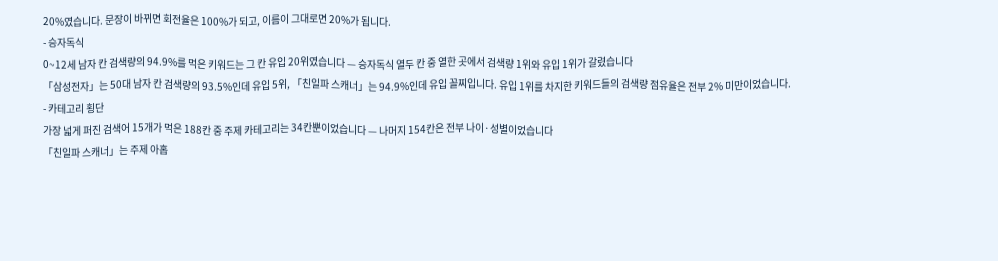20%였습니다. 문장이 바뀌면 회전율은 100%가 되고, 이름이 그대로면 20%가 됩니다.
- 승자독식
0~12세 남자 칸 검색량의 94.9%를 먹은 키워드는 그 칸 유입 20위였습니다 — 승자독식 열두 칸 중 열한 곳에서 검색량 1위와 유입 1위가 갈렸습니다
「삼성전자」는 50대 남자 칸 검색량의 93.5%인데 유입 5위, 「친일파 스캐너」는 94.9%인데 유입 꼴찌입니다. 유입 1위를 차지한 키워드들의 검색량 점유율은 전부 2% 미만이었습니다.
- 카테고리 횡단
가장 넓게 퍼진 검색어 15개가 먹은 188칸 중 주제 카테고리는 34칸뿐이었습니다 — 나머지 154칸은 전부 나이·성별이었습니다
「친일파 스캐너」는 주제 아홉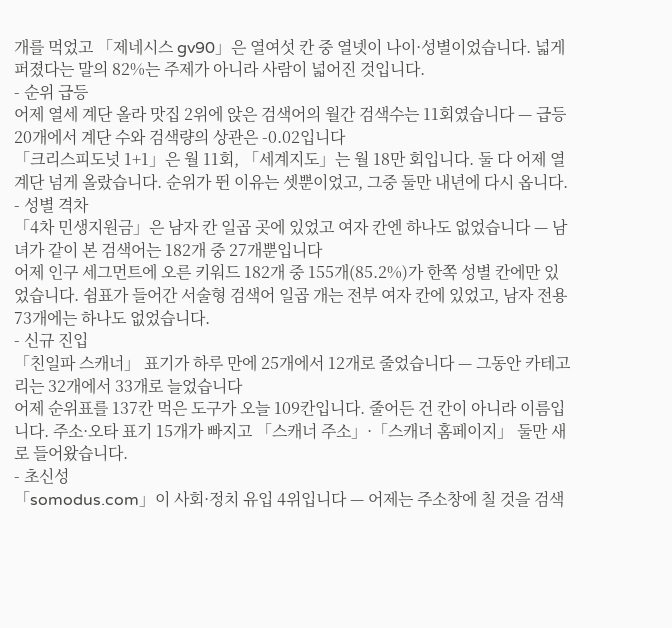개를 먹었고 「제네시스 gv90」은 열여섯 칸 중 열넷이 나이·성별이었습니다. 넓게 퍼졌다는 말의 82%는 주제가 아니라 사람이 넓어진 것입니다.
- 순위 급등
어제 열세 계단 올라 맛집 2위에 앉은 검색어의 월간 검색수는 11회였습니다 — 급등 20개에서 계단 수와 검색량의 상관은 -0.02입니다
「크리스피도넛 1+1」은 월 11회, 「세계지도」는 월 18만 회입니다. 둘 다 어제 열 계단 넘게 올랐습니다. 순위가 뛴 이유는 셋뿐이었고, 그중 둘만 내년에 다시 옵니다.
- 성별 격차
「4차 민생지원금」은 남자 칸 일곱 곳에 있었고 여자 칸엔 하나도 없었습니다 — 남녀가 같이 본 검색어는 182개 중 27개뿐입니다
어제 인구 세그먼트에 오른 키워드 182개 중 155개(85.2%)가 한쪽 성별 칸에만 있었습니다. 쉼표가 들어간 서술형 검색어 일곱 개는 전부 여자 칸에 있었고, 남자 전용 73개에는 하나도 없었습니다.
- 신규 진입
「친일파 스캐너」 표기가 하루 만에 25개에서 12개로 줄었습니다 — 그동안 카테고리는 32개에서 33개로 늘었습니다
어제 순위표를 137칸 먹은 도구가 오늘 109칸입니다. 줄어든 건 칸이 아니라 이름입니다. 주소·오타 표기 15개가 빠지고 「스캐너 주소」·「스캐너 홈페이지」 둘만 새로 들어왔습니다.
- 초신성
「somodus.com」이 사회·정치 유입 4위입니다 — 어제는 주소창에 칠 것을 검색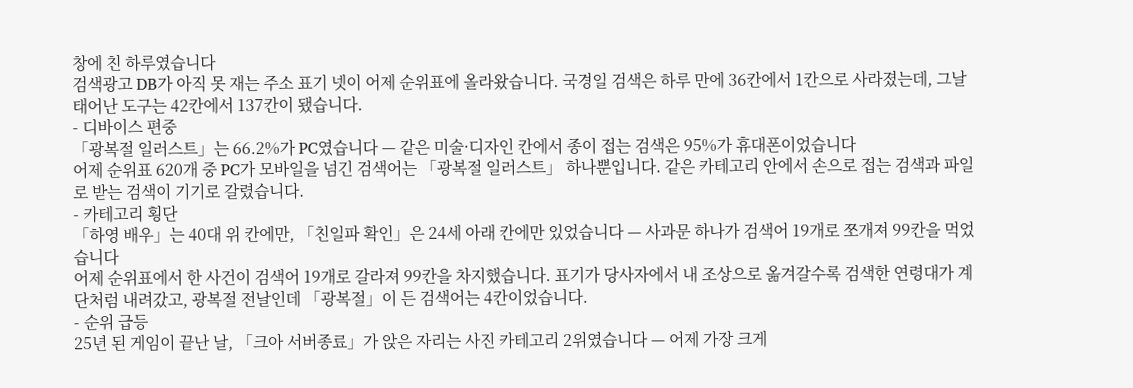창에 친 하루였습니다
검색광고 DB가 아직 못 재는 주소 표기 넷이 어제 순위표에 올라왔습니다. 국경일 검색은 하루 만에 36칸에서 1칸으로 사라졌는데, 그날 태어난 도구는 42칸에서 137칸이 됐습니다.
- 디바이스 편중
「광복절 일러스트」는 66.2%가 PC였습니다 — 같은 미술·디자인 칸에서 종이 접는 검색은 95%가 휴대폰이었습니다
어제 순위표 620개 중 PC가 모바일을 넘긴 검색어는 「광복절 일러스트」 하나뿐입니다. 같은 카테고리 안에서 손으로 접는 검색과 파일로 받는 검색이 기기로 갈렸습니다.
- 카테고리 횡단
「하영 배우」는 40대 위 칸에만, 「친일파 확인」은 24세 아래 칸에만 있었습니다 — 사과문 하나가 검색어 19개로 쪼개져 99칸을 먹었습니다
어제 순위표에서 한 사건이 검색어 19개로 갈라져 99칸을 차지했습니다. 표기가 당사자에서 내 조상으로 옮겨갈수록 검색한 연령대가 계단처럼 내려갔고, 광복절 전날인데 「광복절」이 든 검색어는 4칸이었습니다.
- 순위 급등
25년 된 게임이 끝난 날, 「크아 서버종료」가 앉은 자리는 사진 카테고리 2위였습니다 — 어제 가장 크게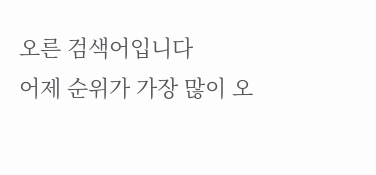오른 검색어입니다
어제 순위가 가장 많이 오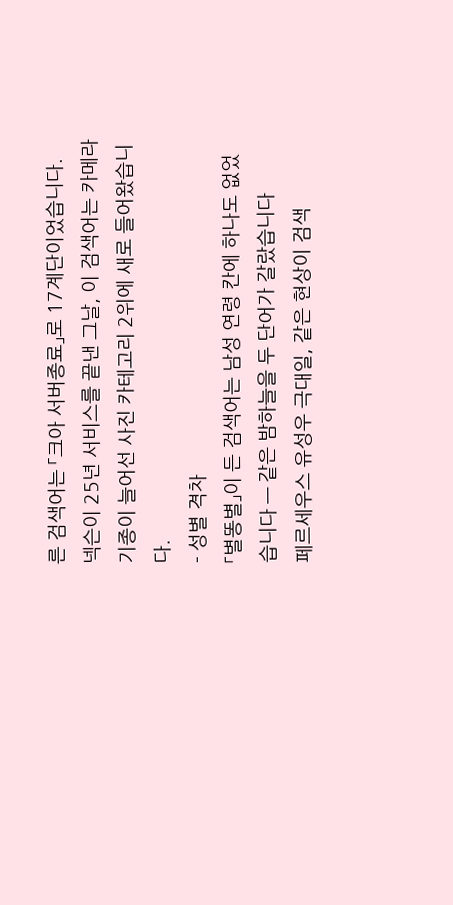른 검색어는 「크아 서버종료」로 17계단이었습니다. 넥슨이 25년 서비스를 끝낸 그날, 이 검색어는 카메라 기종이 늘어선 사진 카테고리 2위에 새로 들어왔습니다.
- 성별 격차
「별똥별」이 든 검색어는 남성 연령 칸에 하나도 없었습니다 — 같은 밤하늘을 두 단어가 갈랐습니다
페르세우스 유성우 극대일, 같은 현상이 검색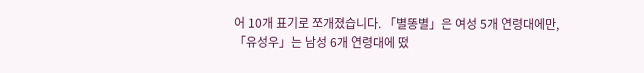어 10개 표기로 쪼개졌습니다. 「별똥별」은 여성 5개 연령대에만, 「유성우」는 남성 6개 연령대에 떴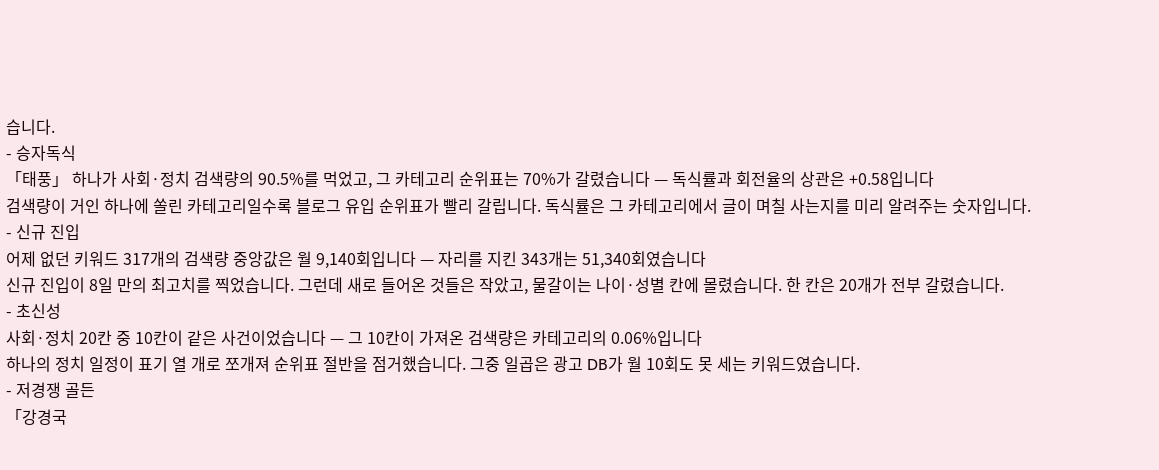습니다.
- 승자독식
「태풍」 하나가 사회·정치 검색량의 90.5%를 먹었고, 그 카테고리 순위표는 70%가 갈렸습니다 — 독식률과 회전율의 상관은 +0.58입니다
검색량이 거인 하나에 쏠린 카테고리일수록 블로그 유입 순위표가 빨리 갈립니다. 독식률은 그 카테고리에서 글이 며칠 사는지를 미리 알려주는 숫자입니다.
- 신규 진입
어제 없던 키워드 317개의 검색량 중앙값은 월 9,140회입니다 — 자리를 지킨 343개는 51,340회였습니다
신규 진입이 8일 만의 최고치를 찍었습니다. 그런데 새로 들어온 것들은 작았고, 물갈이는 나이·성별 칸에 몰렸습니다. 한 칸은 20개가 전부 갈렸습니다.
- 초신성
사회·정치 20칸 중 10칸이 같은 사건이었습니다 — 그 10칸이 가져온 검색량은 카테고리의 0.06%입니다
하나의 정치 일정이 표기 열 개로 쪼개져 순위표 절반을 점거했습니다. 그중 일곱은 광고 DB가 월 10회도 못 세는 키워드였습니다.
- 저경쟁 골든
「강경국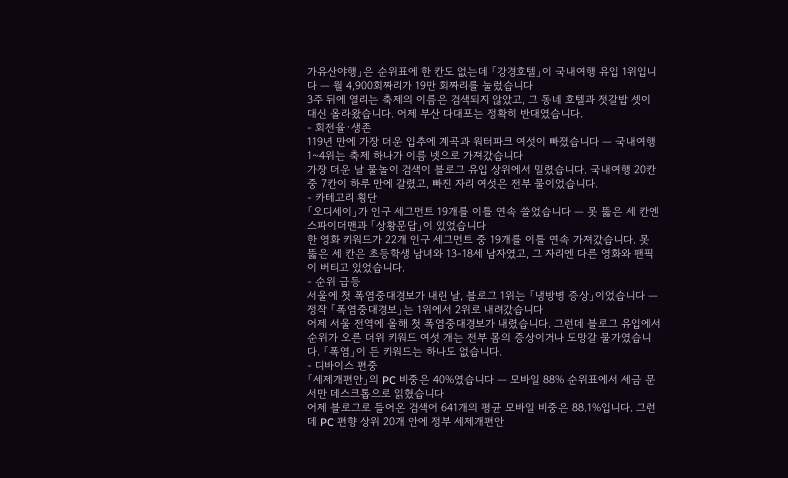가유산야행」은 순위표에 한 칸도 없는데 「강경호텔」이 국내여행 유입 1위입니다 — 월 4,900회짜리가 19만 회짜리를 눌렀습니다
3주 뒤에 열리는 축제의 이름은 검색되지 않았고, 그 동네 호텔과 젓갈밥 셋이 대신 올라왔습니다. 어제 부산 다대포는 정확히 반대였습니다.
- 회전율·생존
119년 만에 가장 더운 입추에 계곡과 워터파크 여섯이 빠졌습니다 — 국내여행 1~4위는 축제 하나가 이름 넷으로 가져갔습니다
가장 더운 날 물놀이 검색이 블로그 유입 상위에서 밀렸습니다. 국내여행 20칸 중 7칸이 하루 만에 갈렸고, 빠진 자리 여섯은 전부 물이었습니다.
- 카테고리 횡단
「오디세이」가 인구 세그먼트 19개를 이틀 연속 쓸었습니다 — 못 뚫은 세 칸엔 스파이더맨과 「상황문답」이 있었습니다
한 영화 키워드가 22개 인구 세그먼트 중 19개를 이틀 연속 가져갔습니다. 못 뚫은 세 칸은 초등학생 남녀와 13-18세 남자였고, 그 자리엔 다른 영화와 팬픽이 버티고 있었습니다.
- 순위 급등
서울에 첫 폭염중대경보가 내린 날, 블로그 1위는 「냉방병 증상」이었습니다 — 정작 「폭염중대경보」는 1위에서 2위로 내려갔습니다
어제 서울 전역에 올해 첫 폭염중대경보가 내렸습니다. 그런데 블로그 유입에서 순위가 오른 더위 키워드 여섯 개는 전부 몸의 증상이거나 도망갈 물가였습니다. 「폭염」이 든 키워드는 하나도 없습니다.
- 디바이스 편중
「세제개편안」의 PC 비중은 40%였습니다 — 모바일 88% 순위표에서 세금 문서만 데스크톱으로 읽혔습니다
어제 블로그로 들어온 검색어 641개의 평균 모바일 비중은 88.1%입니다. 그런데 PC 편향 상위 20개 안에 정부 세제개편안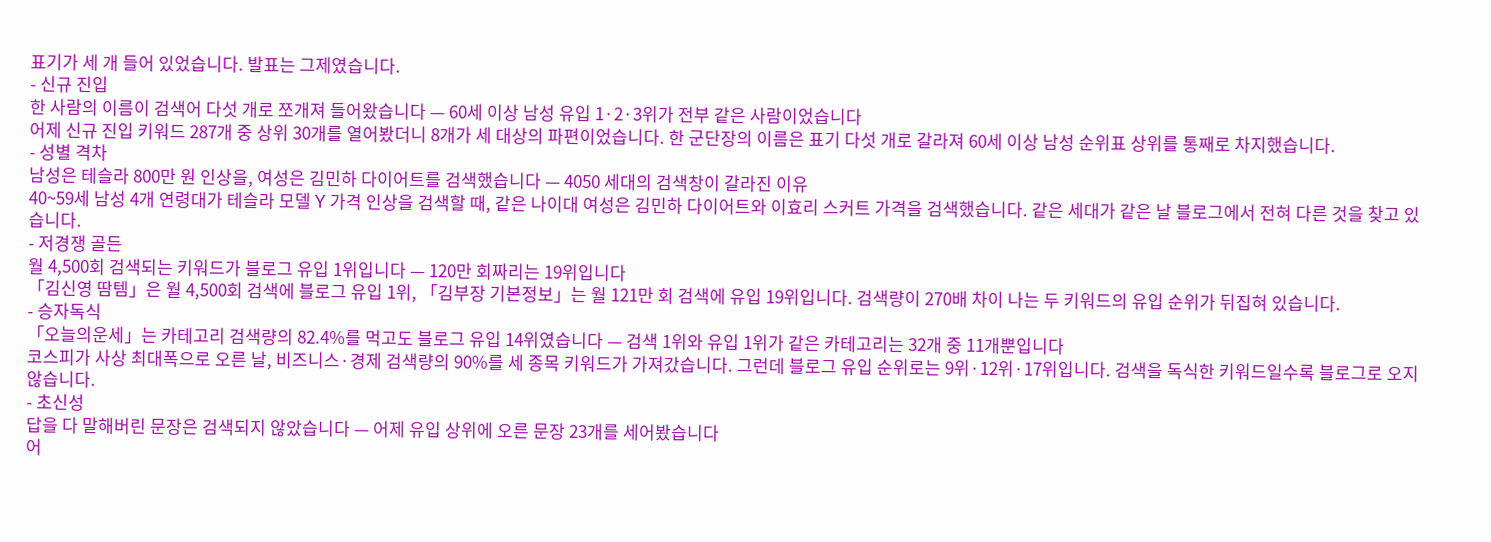표기가 세 개 들어 있었습니다. 발표는 그제였습니다.
- 신규 진입
한 사람의 이름이 검색어 다섯 개로 쪼개져 들어왔습니다 — 60세 이상 남성 유입 1·2·3위가 전부 같은 사람이었습니다
어제 신규 진입 키워드 287개 중 상위 30개를 열어봤더니 8개가 세 대상의 파편이었습니다. 한 군단장의 이름은 표기 다섯 개로 갈라져 60세 이상 남성 순위표 상위를 통째로 차지했습니다.
- 성별 격차
남성은 테슬라 800만 원 인상을, 여성은 김민하 다이어트를 검색했습니다 — 4050 세대의 검색창이 갈라진 이유
40~59세 남성 4개 연령대가 테슬라 모델 Y 가격 인상을 검색할 때, 같은 나이대 여성은 김민하 다이어트와 이효리 스커트 가격을 검색했습니다. 같은 세대가 같은 날 블로그에서 전혀 다른 것을 찾고 있습니다.
- 저경쟁 골든
월 4,500회 검색되는 키워드가 블로그 유입 1위입니다 — 120만 회짜리는 19위입니다
「김신영 땀템」은 월 4,500회 검색에 블로그 유입 1위, 「김부장 기본정보」는 월 121만 회 검색에 유입 19위입니다. 검색량이 270배 차이 나는 두 키워드의 유입 순위가 뒤집혀 있습니다.
- 승자독식
「오늘의운세」는 카테고리 검색량의 82.4%를 먹고도 블로그 유입 14위였습니다 — 검색 1위와 유입 1위가 같은 카테고리는 32개 중 11개뿐입니다
코스피가 사상 최대폭으로 오른 날, 비즈니스·경제 검색량의 90%를 세 종목 키워드가 가져갔습니다. 그런데 블로그 유입 순위로는 9위·12위·17위입니다. 검색을 독식한 키워드일수록 블로그로 오지 않습니다.
- 초신성
답을 다 말해버린 문장은 검색되지 않았습니다 — 어제 유입 상위에 오른 문장 23개를 세어봤습니다
어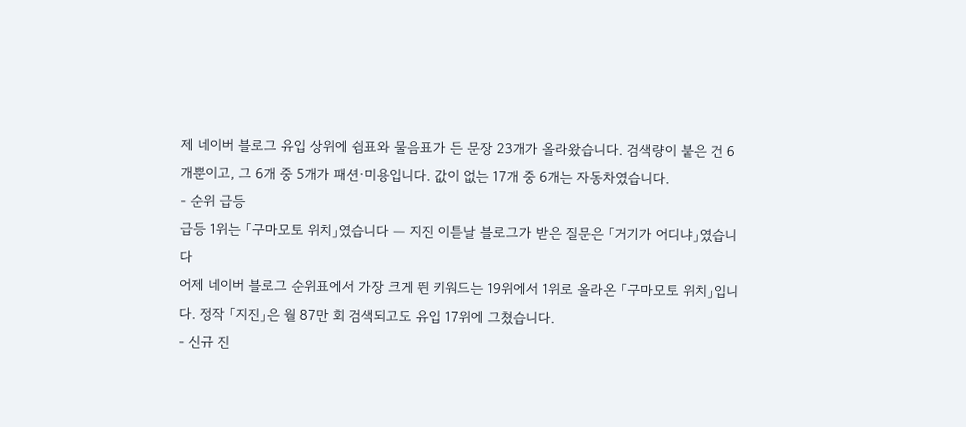제 네이버 블로그 유입 상위에 쉼표와 물음표가 든 문장 23개가 올라왔습니다. 검색량이 붙은 건 6개뿐이고, 그 6개 중 5개가 패션·미용입니다. 값이 없는 17개 중 6개는 자동차였습니다.
- 순위 급등
급등 1위는 「구마모토 위치」였습니다 — 지진 이튿날 블로그가 받은 질문은 「거기가 어디냐」였습니다
어제 네이버 블로그 순위표에서 가장 크게 뛴 키워드는 19위에서 1위로 올라온 「구마모토 위치」입니다. 정작 「지진」은 월 87만 회 검색되고도 유입 17위에 그쳤습니다.
- 신규 진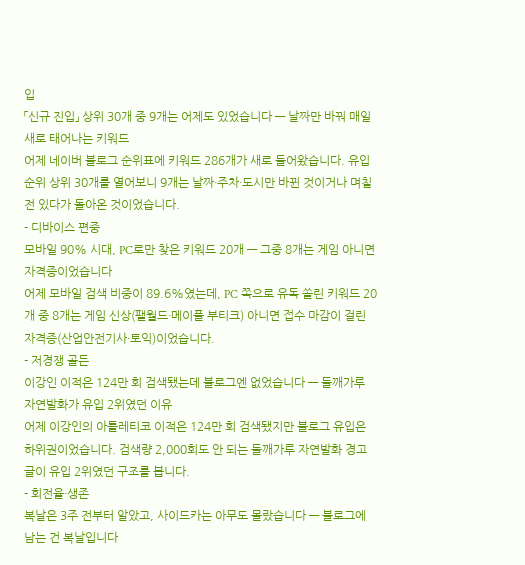입
「신규 진입」 상위 30개 중 9개는 어제도 있었습니다 — 날짜만 바꿔 매일 새로 태어나는 키워드
어제 네이버 블로그 순위표에 키워드 286개가 새로 들어왔습니다. 유입 순위 상위 30개를 열어보니 9개는 날짜·주차·도시만 바뀐 것이거나 며칠 전 있다가 돌아온 것이었습니다.
- 디바이스 편중
모바일 90% 시대, PC로만 찾은 키워드 20개 — 그중 8개는 게임 아니면 자격증이었습니다
어제 모바일 검색 비중이 89.6%였는데, PC 쪽으로 유독 쏠린 키워드 20개 중 8개는 게임 신상(팰월드·메이플 부티크) 아니면 접수 마감이 걸린 자격증(산업안전기사·토익)이었습니다.
- 저경쟁 골든
이강인 이적은 124만 회 검색됐는데 블로그엔 없었습니다 — 들깨가루 자연발화가 유입 2위였던 이유
어제 이강인의 아틀레티코 이적은 124만 회 검색됐지만 블로그 유입은 하위권이었습니다. 검색량 2,000회도 안 되는 들깨가루 자연발화 경고글이 유입 2위였던 구조를 봅니다.
- 회전율·생존
복날은 3주 전부터 알았고, 사이드카는 아무도 몰랐습니다 — 블로그에 남는 건 복날입니다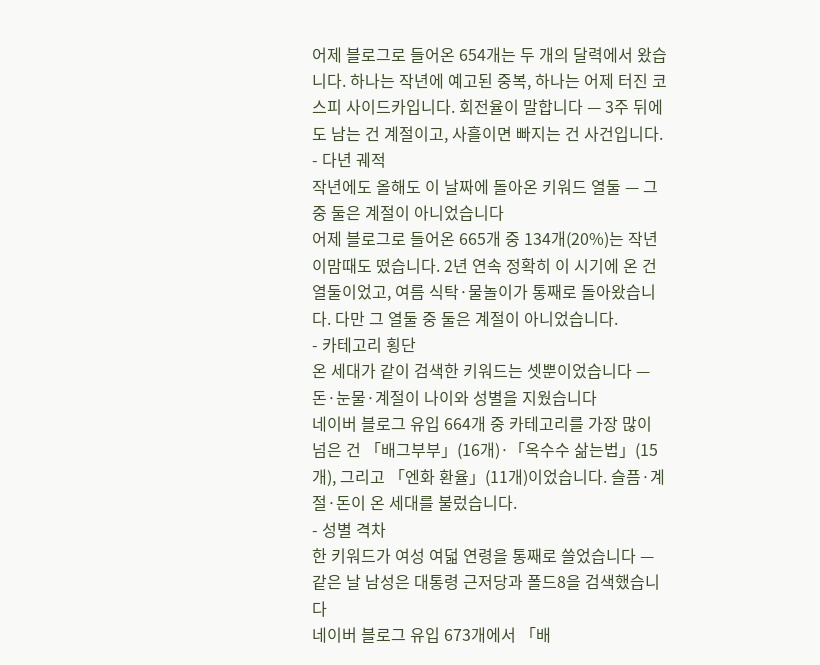어제 블로그로 들어온 654개는 두 개의 달력에서 왔습니다. 하나는 작년에 예고된 중복, 하나는 어제 터진 코스피 사이드카입니다. 회전율이 말합니다 — 3주 뒤에도 남는 건 계절이고, 사흘이면 빠지는 건 사건입니다.
- 다년 궤적
작년에도 올해도 이 날짜에 돌아온 키워드 열둘 — 그중 둘은 계절이 아니었습니다
어제 블로그로 들어온 665개 중 134개(20%)는 작년 이맘때도 떴습니다. 2년 연속 정확히 이 시기에 온 건 열둘이었고, 여름 식탁·물놀이가 통째로 돌아왔습니다. 다만 그 열둘 중 둘은 계절이 아니었습니다.
- 카테고리 횡단
온 세대가 같이 검색한 키워드는 셋뿐이었습니다 — 돈·눈물·계절이 나이와 성별을 지웠습니다
네이버 블로그 유입 664개 중 카테고리를 가장 많이 넘은 건 「배그부부」(16개)·「옥수수 삶는법」(15개), 그리고 「엔화 환율」(11개)이었습니다. 슬픔·계절·돈이 온 세대를 불렀습니다.
- 성별 격차
한 키워드가 여성 여덟 연령을 통째로 쓸었습니다 — 같은 날 남성은 대통령 근저당과 폴드8을 검색했습니다
네이버 블로그 유입 673개에서 「배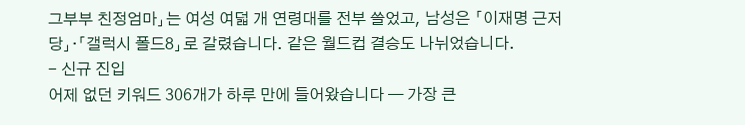그부부 친정엄마」는 여성 여덟 개 연령대를 전부 쓸었고, 남성은 「이재명 근저당」·「갤럭시 폴드8」로 갈렸습니다. 같은 월드컵 결승도 나뉘었습니다.
- 신규 진입
어제 없던 키워드 306개가 하루 만에 들어왔습니다 — 가장 큰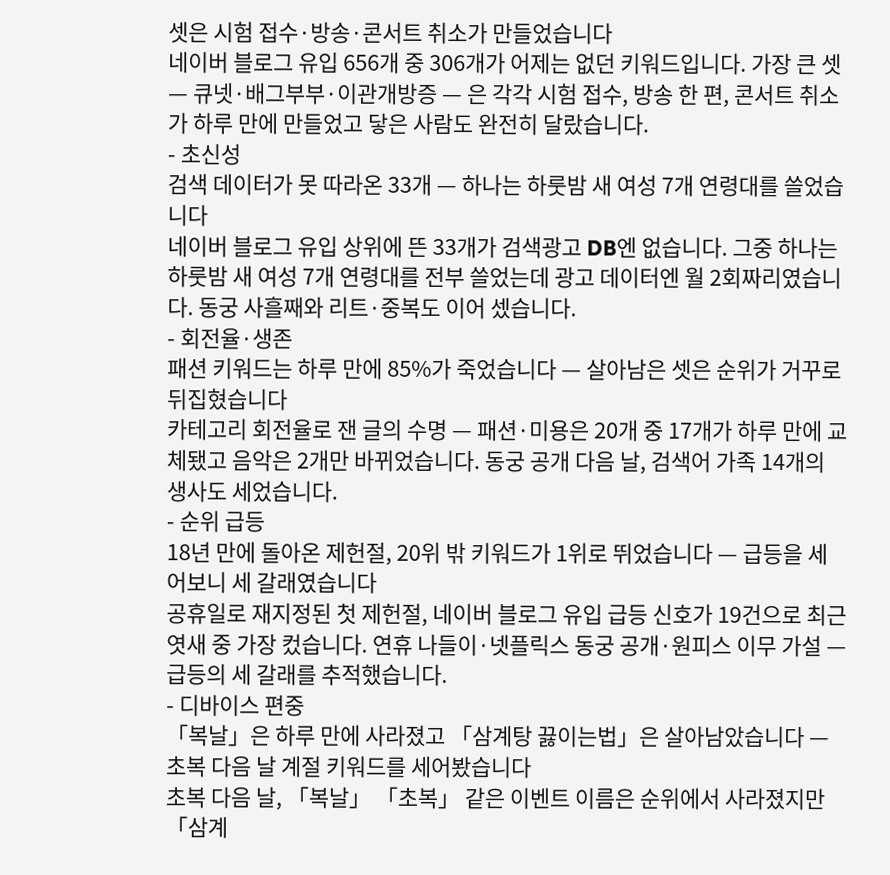셋은 시험 접수·방송·콘서트 취소가 만들었습니다
네이버 블로그 유입 656개 중 306개가 어제는 없던 키워드입니다. 가장 큰 셋 — 큐넷·배그부부·이관개방증 — 은 각각 시험 접수, 방송 한 편, 콘서트 취소가 하루 만에 만들었고 닿은 사람도 완전히 달랐습니다.
- 초신성
검색 데이터가 못 따라온 33개 — 하나는 하룻밤 새 여성 7개 연령대를 쓸었습니다
네이버 블로그 유입 상위에 뜬 33개가 검색광고 DB엔 없습니다. 그중 하나는 하룻밤 새 여성 7개 연령대를 전부 쓸었는데 광고 데이터엔 월 2회짜리였습니다. 동궁 사흘째와 리트·중복도 이어 셌습니다.
- 회전율·생존
패션 키워드는 하루 만에 85%가 죽었습니다 — 살아남은 셋은 순위가 거꾸로 뒤집혔습니다
카테고리 회전율로 잰 글의 수명 — 패션·미용은 20개 중 17개가 하루 만에 교체됐고 음악은 2개만 바뀌었습니다. 동궁 공개 다음 날, 검색어 가족 14개의 생사도 세었습니다.
- 순위 급등
18년 만에 돌아온 제헌절, 20위 밖 키워드가 1위로 뛰었습니다 — 급등을 세어보니 세 갈래였습니다
공휴일로 재지정된 첫 제헌절, 네이버 블로그 유입 급등 신호가 19건으로 최근 엿새 중 가장 컸습니다. 연휴 나들이·넷플릭스 동궁 공개·원피스 이무 가설 — 급등의 세 갈래를 추적했습니다.
- 디바이스 편중
「복날」은 하루 만에 사라졌고 「삼계탕 끓이는법」은 살아남았습니다 — 초복 다음 날 계절 키워드를 세어봤습니다
초복 다음 날, 「복날」 「초복」 같은 이벤트 이름은 순위에서 사라졌지만 「삼계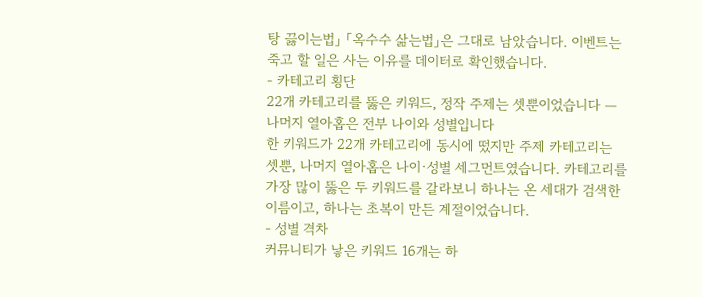탕 끓이는법」 「옥수수 삶는법」은 그대로 남았습니다. 이벤트는 죽고 할 일은 사는 이유를 데이터로 확인했습니다.
- 카테고리 횡단
22개 카테고리를 뚫은 키워드, 정작 주제는 셋뿐이었습니다 — 나머지 열아홉은 전부 나이와 성별입니다
한 키워드가 22개 카테고리에 동시에 떴지만 주제 카테고리는 셋뿐, 나머지 열아홉은 나이·성별 세그먼트였습니다. 카테고리를 가장 많이 뚫은 두 키워드를 갈라보니 하나는 온 세대가 검색한 이름이고, 하나는 초복이 만든 계절이었습니다.
- 성별 격차
커뮤니티가 낳은 키워드 16개는 하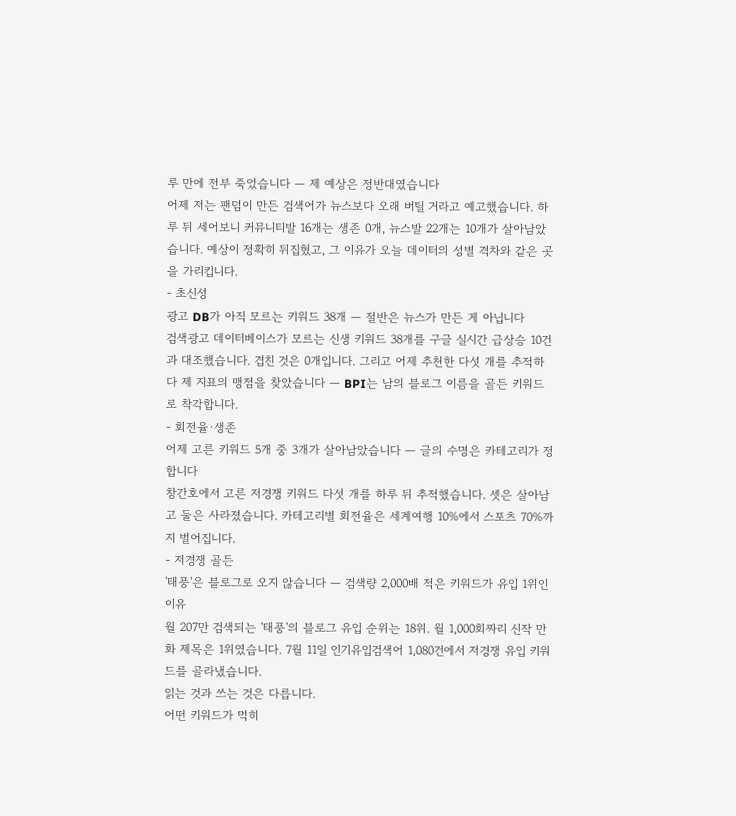루 만에 전부 죽었습니다 — 제 예상은 정반대였습니다
어제 저는 팬덤이 만든 검색어가 뉴스보다 오래 버틸 거라고 예고했습니다. 하루 뒤 세어보니 커뮤니티발 16개는 생존 0개, 뉴스발 22개는 10개가 살아남았습니다. 예상이 정확히 뒤집혔고, 그 이유가 오늘 데이터의 성별 격차와 같은 곳을 가리킵니다.
- 초신성
광고 DB가 아직 모르는 키워드 38개 — 절반은 뉴스가 만든 게 아닙니다
검색광고 데이터베이스가 모르는 신생 키워드 38개를 구글 실시간 급상승 10건과 대조했습니다. 겹친 것은 0개입니다. 그리고 어제 추천한 다섯 개를 추적하다 제 지표의 맹점을 찾았습니다 — BPI는 남의 블로그 이름을 골든 키워드로 착각합니다.
- 회전율·생존
어제 고른 키워드 5개 중 3개가 살아남았습니다 — 글의 수명은 카테고리가 정합니다
창간호에서 고른 저경쟁 키워드 다섯 개를 하루 뒤 추적했습니다. 셋은 살아남고 둘은 사라졌습니다. 카테고리별 회전율은 세계여행 10%에서 스포츠 70%까지 벌어집니다.
- 저경쟁 골든
'태풍'은 블로그로 오지 않습니다 — 검색량 2,000배 적은 키워드가 유입 1위인 이유
월 207만 검색되는 '태풍'의 블로그 유입 순위는 18위. 월 1,000회짜리 신작 만화 제목은 1위였습니다. 7월 11일 인기유입검색어 1,080건에서 저경쟁 유입 키워드를 골라냈습니다.
읽는 것과 쓰는 것은 다릅니다.
어떤 키워드가 먹히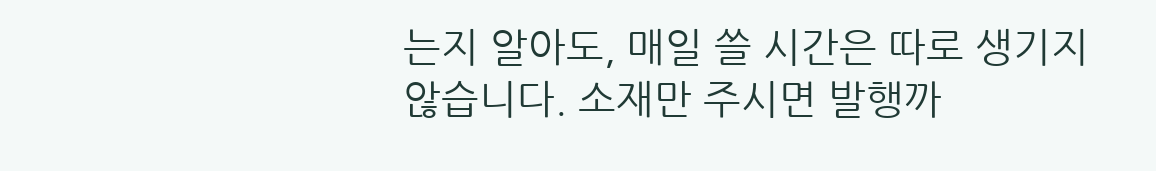는지 알아도, 매일 쓸 시간은 따로 생기지 않습니다. 소재만 주시면 발행까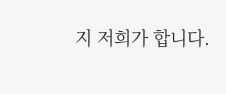지 저희가 합니다.